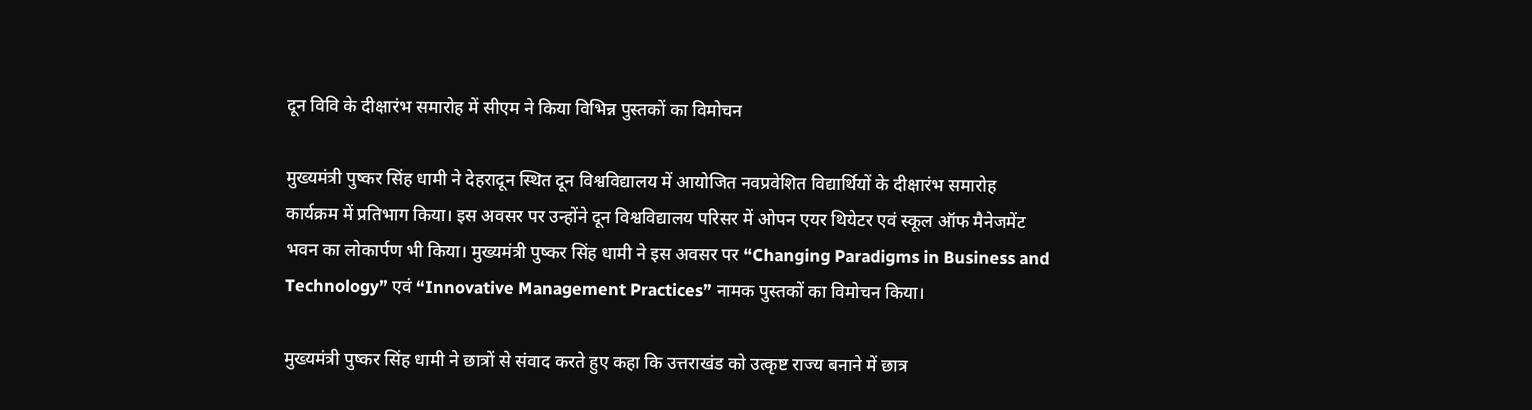दून विवि के दीक्षारंभ समारोह में सीएम ने किया विभिन्न पुस्तकों का विमोचन

मुख्यमंत्री पुष्कर सिंह धामी ने देहरादून स्थित दून विश्वविद्यालय में आयोजित नवप्रवेशित विद्यार्थियों के दीक्षारंभ समारोह कार्यक्रम में प्रतिभाग किया। इस अवसर पर उन्होंने दून विश्वविद्यालय परिसर में ओपन एयर थियेटर एवं स्कूल ऑफ मैनेजमेंट भवन का लोकार्पण भी किया। मुख्यमंत्री पुष्कर सिंह धामी ने इस अवसर पर “Changing Paradigms in Business and Technology” एवं “Innovative Management Practices” नामक पुस्तकों का विमोचन किया।

मुख्यमंत्री पुष्कर सिंह धामी ने छात्रों से संवाद करते हुए कहा कि उत्तराखंड को उत्कृष्ट राज्य बनाने में छात्र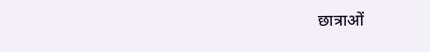छात्राओं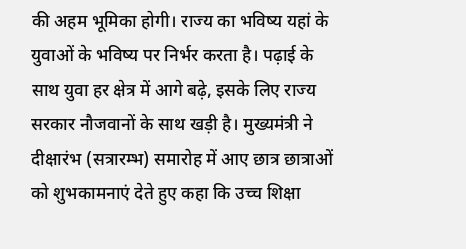की अहम भूमिका होगी। राज्य का भविष्य यहां के युवाओं के भविष्य पर निर्भर करता है। पढ़ाई के साथ युवा हर क्षेत्र में आगे बढ़े, इसके लिए राज्य सरकार नौजवानों के साथ खड़ी है। मुख्यमंत्री ने दीक्षारंभ (सत्रारम्भ) समारोह में आए छात्र छात्राओं को शुभकामनाएं देते हुए कहा कि उच्च शिक्षा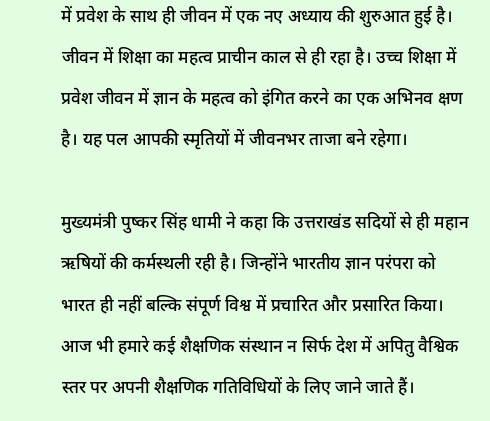में प्रवेश के साथ ही जीवन में एक नए अध्याय की शुरुआत हुई है। जीवन में शिक्षा का महत्व प्राचीन काल से ही रहा है। उच्च शिक्षा में प्रवेश जीवन में ज्ञान के महत्व को इंगित करने का एक अभिनव क्षण है। यह पल आपकी स्मृतियों में जीवनभर ताजा बने रहेगा।

मुख्यमंत्री पुष्कर सिंह धामी ने कहा कि उत्तराखंड सदियों से ही महान ऋषियों की कर्मस्थली रही है। जिन्होंने भारतीय ज्ञान परंपरा को भारत ही नहीं बल्कि संपूर्ण विश्व में प्रचारित और प्रसारित किया। आज भी हमारे कई शैक्षणिक संस्थान न सिर्फ देश में अपितु वैश्विक स्तर पर अपनी शैक्षणिक गतिविधियों के लिए जाने जाते हैं।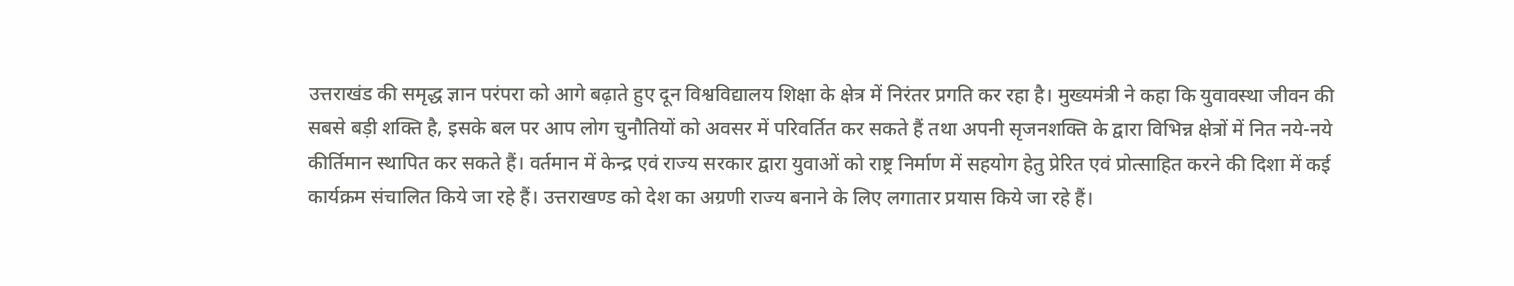उत्तराखंड की समृद्ध ज्ञान परंपरा को आगे बढ़ाते हुए दून विश्वविद्यालय शिक्षा के क्षेत्र में निरंतर प्रगति कर रहा है। मुख्यमंत्री ने कहा कि युवावस्था जीवन की सबसे बड़ी शक्ति है, इसके बल पर आप लोग चुनौतियों को अवसर में परिवर्तित कर सकते हैं तथा अपनी सृजनशक्ति के द्वारा विभिन्न क्षेत्रों में नित नये-नये कीर्तिमान स्थापित कर सकते हैं। वर्तमान में केन्द्र एवं राज्य सरकार द्वारा युवाओं को राष्ट्र निर्माण में सहयोग हेतु प्रेरित एवं प्रोत्साहित करने की दिशा में कई कार्यक्रम संचालित किये जा रहे हैं। उत्तराखण्ड को देश का अग्रणी राज्य बनाने के लिए लगातार प्रयास किये जा रहे हैं।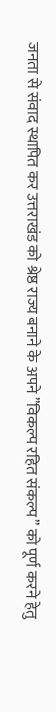जनता से संवाद स्थापित कर उत्तराखंड को श्रेष्ठ राज्य बनाने के अपने ’’विकल्प रहित संकल्प’’ को पूर्ण करने हेतु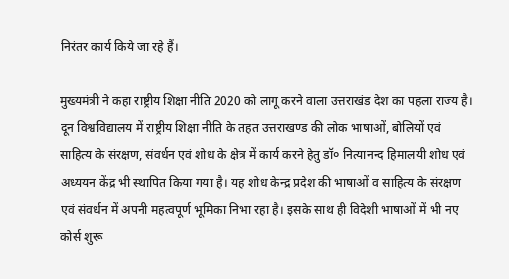निरंतर कार्य किये जा रहे हैं।

मुख्यमंत्री ने कहा राष्ट्रीय शिक्षा नीति 2020 को लागू करने वाला उत्तराखंड देश का पहला राज्य है। दून विश्वविद्यालय में राष्ट्रीय शिक्षा नीति के तहत उत्तराखण्ड की लोक भाषाओं, बोलियों एवं साहित्य के संरक्षण, संवर्धन एवं शोध के क्षेत्र में कार्य करने हेतु डॉ० नित्यानन्द हिमालयी शोध एवं अध्ययन केंद्र भी स्थापित किया गया है। यह शोध केन्द्र प्रदेश की भाषाओं व साहित्य के संरक्षण एवं संवर्धन में अपनी महत्वपूर्ण भूमिका निभा रहा है। इसके साथ ही विदेशी भाषाओं में भी नए कोर्स शुरू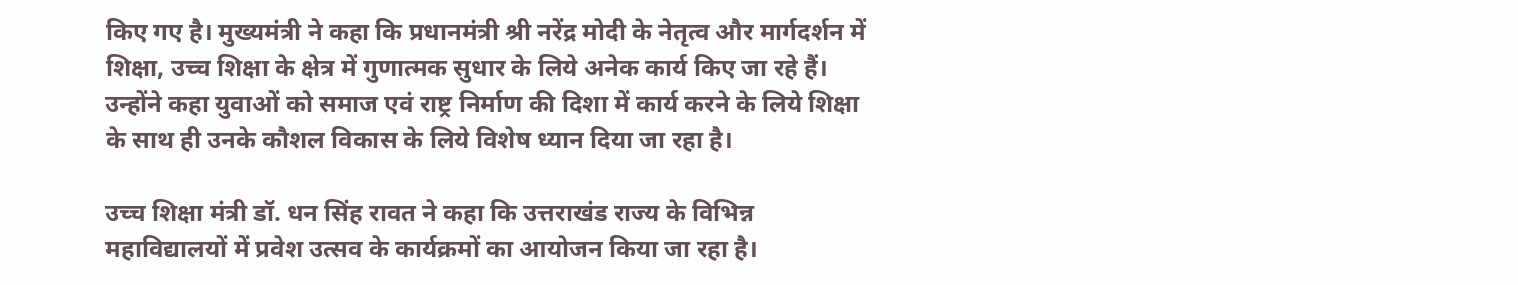किए गए है। मुख्यमंत्री ने कहा कि प्रधानमंत्री श्री नरेंद्र मोदी के नेतृत्व और मार्गदर्शन में शिक्षा, उच्च शिक्षा के क्षेत्र में गुणात्मक सुधार के लिये अनेक कार्य किए जा रहे हैं। उन्होंने कहा युवाओं को समाज एवं राष्ट्र निर्माण की दिशा में कार्य करने के लिये शिक्षा के साथ ही उनके कौशल विकास के लिये विशेष ध्यान दिया जा रहा है।

उच्च शिक्षा मंत्री डॉ. धन सिंह रावत ने कहा कि उत्तराखंड राज्य के विभिन्न महाविद्यालयों में प्रवेश उत्सव के कार्यक्रमों का आयोजन किया जा रहा है।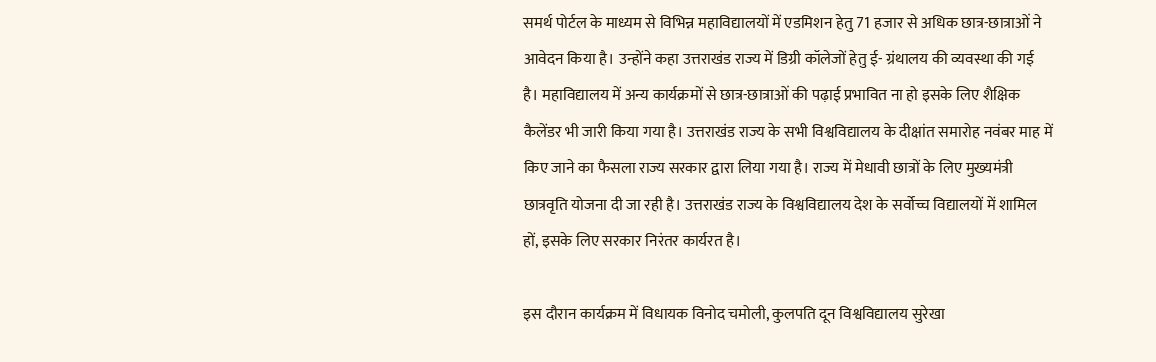समर्थ पोर्टल के माध्यम से विभिन्न महाविद्यालयों में एडमिशन हेतु 71 हजार से अधिक छात्र-छात्राओं ने आवेदन किया है। उन्होंने कहा उत्तराखंड राज्य में डिग्री कॉलेजों हेतु ई- ग्रंथालय की व्यवस्था की गई है। महाविद्यालय में अन्य कार्यक्रमों से छात्र-छात्राओं की पढ़ाई प्रभावित ना हो इसके लिए शैक्षिक कैलेंडर भी जारी किया गया है। उत्तराखंड राज्य के सभी विश्वविद्यालय के दीक्षांत समारोह नवंबर माह में किए जाने का फैसला राज्य सरकार द्वारा लिया गया है। राज्य में मेधावी छात्रों के लिए मुख्यमंत्री छात्रवृति योजना दी जा रही है। उत्तराखंड राज्य के विश्वविद्यालय देश के सर्वोच्च विद्यालयों में शामिल हों, इसके लिए सरकार निरंतर कार्यरत है।

इस दौरान कार्यक्रम में विधायक विनोद चमोली, कुलपति दून विश्वविद्यालय सुरेखा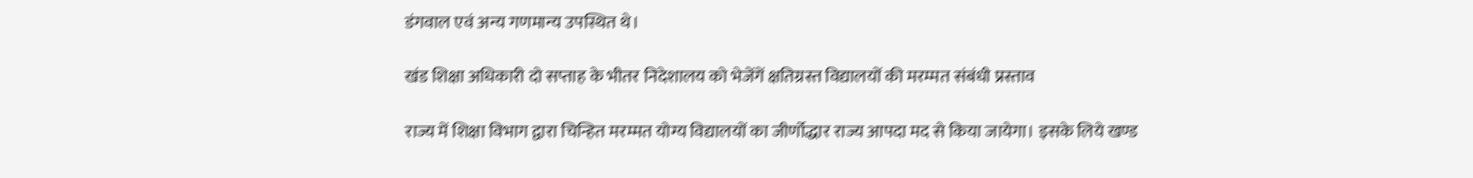डंगवाल एवं अन्य गणमान्य उपस्थित थे।

खंड शिक्षा अधिकारी दो सप्ताह के भीतर निदेशालय को भेजेंगें क्षतिग्रस्त विद्यालयों की मरम्मत संबंधी प्रस्ताव

राज्य में शिक्षा विभाग द्वारा चिन्हित मरम्मत योग्य विद्यालयों का जीर्णोद्धार राज्य आपदा मद से किया जायेगा। इसके लिये खण्ड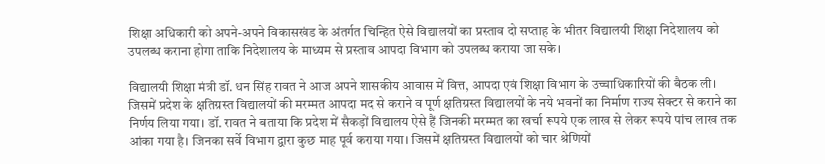शिक्षा अधिकारी को अपने-अपने विकासखंड के अंतर्गत चिन्हित ऐसे विद्यालयों का प्रस्ताव दो सप्ताह के भीतर विद्यालयी शिक्षा निदेशालय को उपलब्ध कराना होगा ताकि निदेशालय के माध्यम से प्रस्ताव आपदा विभाग को उपलब्ध कराया जा सके।

विद्यालयी शिक्षा मंत्री डॉ. धन सिंह रावत ने आज अपने शासकीय आवास में वित्त, आपदा एवं शिक्षा विभाग के उच्चाधिकारियों की बैठक ली। जिसमें प्रदेश के क्षतिग्रस्त विद्यालयों की मरम्मत आपदा मद से कराने व पूर्ण क्षतिग्रस्त विद्यालयों के नये भवनों का निर्माण राज्य सेक्टर से कराने का निर्णय लिया गया। डॉ. रावत ने बताया कि प्रदेश में सैकड़ों विद्यालय ऐसे हैं जिनकी मरम्मत का खर्चा रूपये एक लाख से लेकर रूपये पांच लाख तक आंका गया है। जिनका सर्वे विभाग द्वारा कुछ माह पूर्व कराया गया। जिसमें क्षतिग्रस्त विद्यालयों को चार श्रेणियों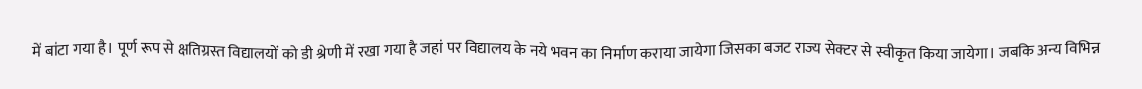में बांटा गया है। पूर्ण रूप से क्षतिग्रस्त विद्यालयों को डी श्रेणी में रखा गया है जहां पर विद्यालय के नये भवन का निर्माण कराया जायेगा जिसका बजट राज्य सेक्टर से स्वीकृत किया जायेगा। जबकि अन्य विभिन्न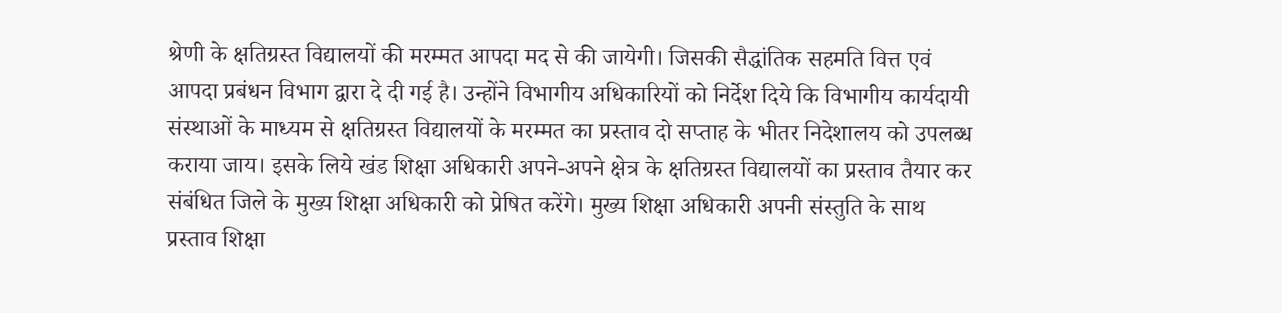श्रेणी के क्षतिग्रस्त विद्यालयों की मरम्मत आपदा मद से की जायेगी। जिसकी सैद्धांतिक सहमति वित्त एवं आपदा प्रबंधन विभाग द्वारा दे दी गई है। उन्होंने विभागीय अधिकारियों को निर्देश दिये कि विभागीय कार्यदायी संस्थाओं के माध्यम से क्षतिग्रस्त विद्यालयों के मरम्मत का प्रस्ताव दो सप्ताह के भीतर निदेशालय को उपलब्ध कराया जाय। इसके लिये खंड शिक्षा अधिकारी अपने-अपने क्षेत्र के क्षतिग्रस्त विद्यालयों का प्रस्ताव तैयार कर संबंधित जिले के मुख्य शिक्षा अधिकारी को प्रेषित करेंगे। मुख्य शिक्षा अधिकारी अपनी संस्तुति के साथ प्रस्ताव शिक्षा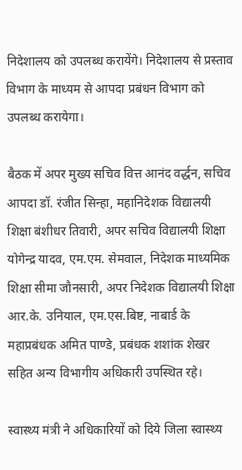निदेशालय को उपलब्ध करायेंगे। निदेशालय से प्रस्ताव विभाग के माध्यम से आपदा प्रबंधन विभाग को उपलब्ध करायेगा।

बैठक में अपर मुख्य सचिव वित्त आनंद वर्द्धन, सचिव आपदा डॉ. रंजीत सिन्हा, महानिदेशक विद्यालयी शिक्षा बंशीधर तिवारी, अपर सचिव विद्यालयी शिक्षा योगेन्द्र यादव, एम.एम. सेमवाल, निदेशक माध्यमिक शिक्षा सीमा जौनसारी, अपर निदेशक विद्यालयी शिक्षा आर.के. उनियाल, एम.एस.बिष्ट, नाबार्ड के महाप्रबंधक अमित पाण्डे, प्रबंधक शशांक शेखर सहित अन्य विभागीय अधिकारी उपस्थित रहे।

स्वास्थ्य मंत्री ने अधिकारियों को दिये जिला स्वास्थ्य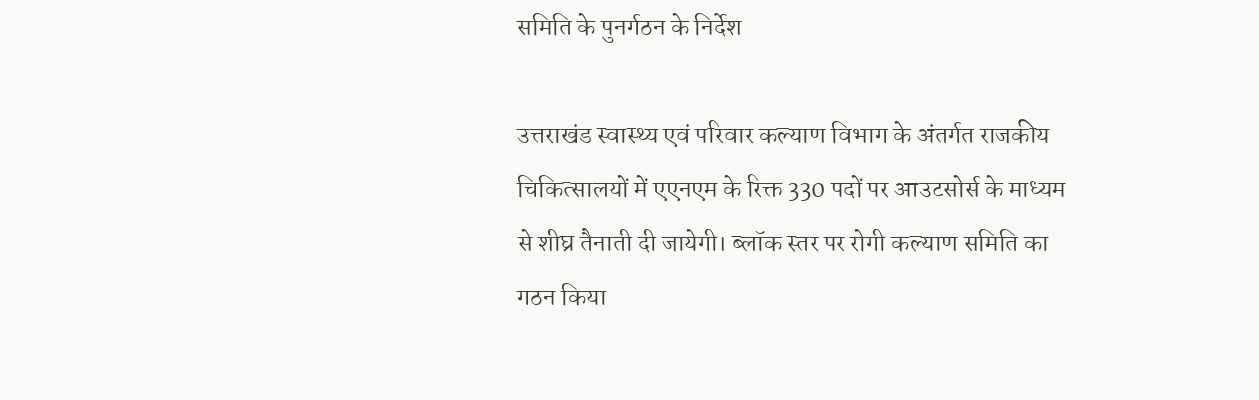समिति के पुनर्गठन के निर्देश

उत्तराखंड स्वास्थ्य एवं परिवार कल्याण विभाग के अंतर्गत राजकीय चिकित्सालयों में एएनएम के रिक्त 330 पदों पर आउटसोर्स के माध्यम से शीघ्र तैनाती दी जायेगी। ब्लॉक स्तर पर रोगी कल्याण समिति का गठन किया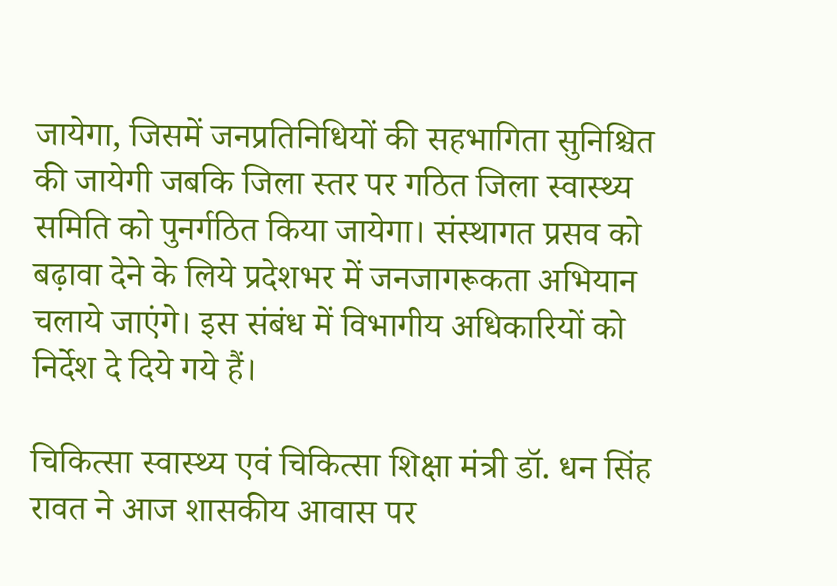जायेगा, जिसमें जनप्रतिनिधियों की सहभागिता सुनिश्चित की जायेगी जबकि जिला स्तर पर गठित जिला स्वास्थ्य समिति को पुनर्गठित किया जायेगा। संस्थागत प्रसव को बढ़ावा देने के लिये प्रदेशभर में जनजागरूकता अभियान चलाये जाएंगे। इस संबंध में विभागीय अधिकारियों को निर्देश दे दिये गये हैं।

चिकित्सा स्वास्थ्य एवं चिकित्सा शिक्षा मंत्री डॉ. धन सिंह रावत ने आज शासकीय आवास पर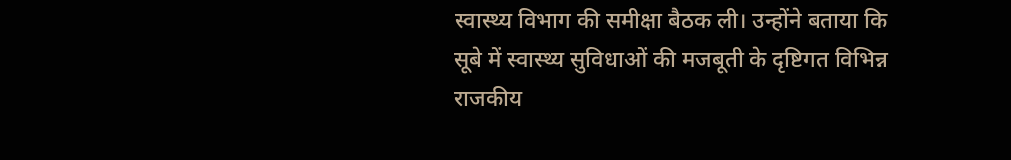स्वास्थ्य विभाग की समीक्षा बैठक ली। उन्होंने बताया कि सूबे में स्वास्थ्य सुविधाओं की मजबूती के दृष्टिगत विभिन्न राजकीय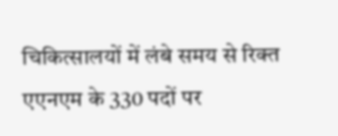चिकित्सालयों में लंबे समय से रिक्त एएनएम के 330 पदों पर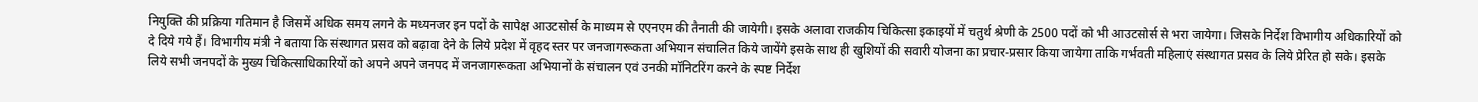नियुक्ति की प्रक्रिया गतिमान है जिसमें अधिक समय लगने के मध्यनजर इन पदों के सापेक्ष आउटसोर्स के माध्यम से एएनएम की तैनाती की जायेगी। इसके अलावा राजकीय चिकित्सा इकाइयों में चतुर्थ श्रेणी के 2500 पदों को भी आउटसोर्स से भरा जायेगा। जिसके निर्देश विभागीय अधिकारियों को दे दिये गये हैं। विभागीय मंत्री ने बताया कि संस्थागत प्रसव को बढ़ावा देने के लिये प्रदेश में वृहद स्तर पर जनजागरूकता अभियान संचालित किये जायेंगे इसके साथ ही खुशियों की सवारी योजना का प्रचार-प्रसार किया जायेगा ताकि गर्भवती महिलाएं संस्थागत प्रसव के लिये प्रेरित हो सके। इसके लिये सभी जनपदों के मुख्य चिकित्साधिकारियों को अपने अपने जनपद में जनजागरूकता अभियानों के संचालन एवं उनकी मॉनिटरिंग करने के स्पष्ट निर्देश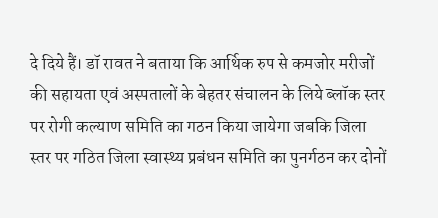दे दिये हैं। डॉ रावत ने बताया कि आर्थिक रुप से कमजोर मरीजों की सहायता एवं अस्पतालों के बेहतर संचालन के लिये ब्लॉक स्तर पर रोगी कल्याण समिति का गठन किया जायेगा जबकि जिला स्तर पर गठित जिला स्वास्थ्य प्रबंधन समिति का पुनर्गठन कर दोनों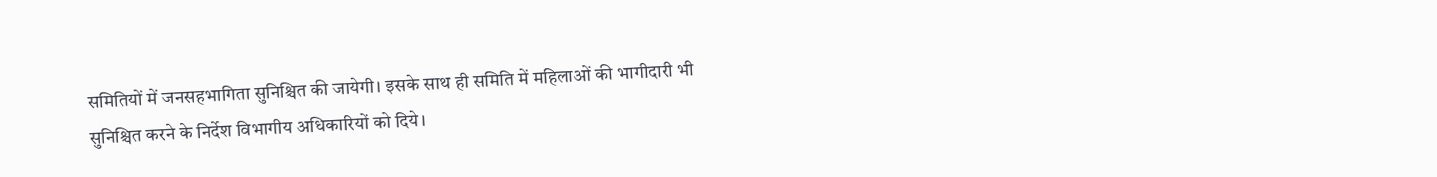समितियों में जनसहभागिता सुनिश्चित की जायेगी। इसके साथ ही समिति में महिलाओं की भागीदारी भी सुनिश्चित करने के निर्देश विभागीय अधिकारियों को दिये।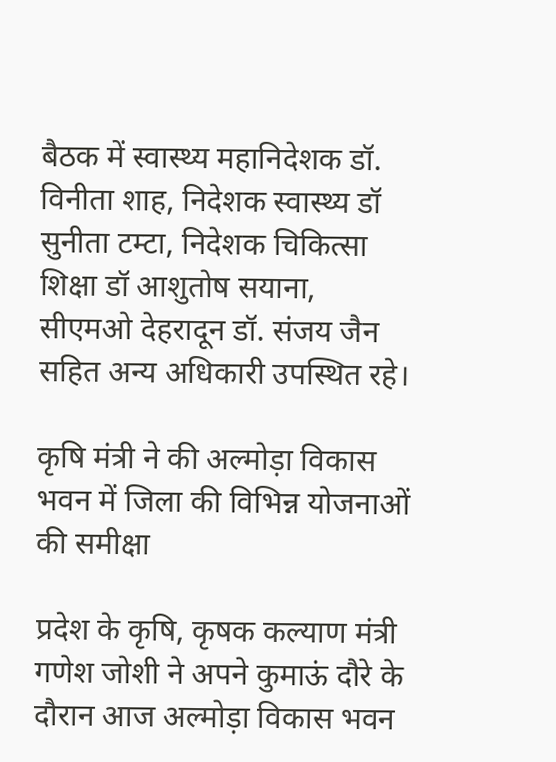बैठक में स्वास्थ्य महानिदेशक डॉ. विनीता शाह, निदेशक स्वास्थ्य डॉ सुनीता टम्टा, निदेशक चिकित्सा शिक्षा डॉ आशुतोष सयाना, सीएमओ देहरादून डॉ. संजय जैन सहित अन्य अधिकारी उपस्थित रहे।

कृषि मंत्री ने की अल्मोड़ा विकास भवन में जिला की विभिन्न योजनाओं की समीक्षा

प्रदेश के कृषि, कृषक कल्याण मंत्री गणेश जोशी ने अपने कुमाऊं दौरे के दौरान आज अल्मोड़ा विकास भवन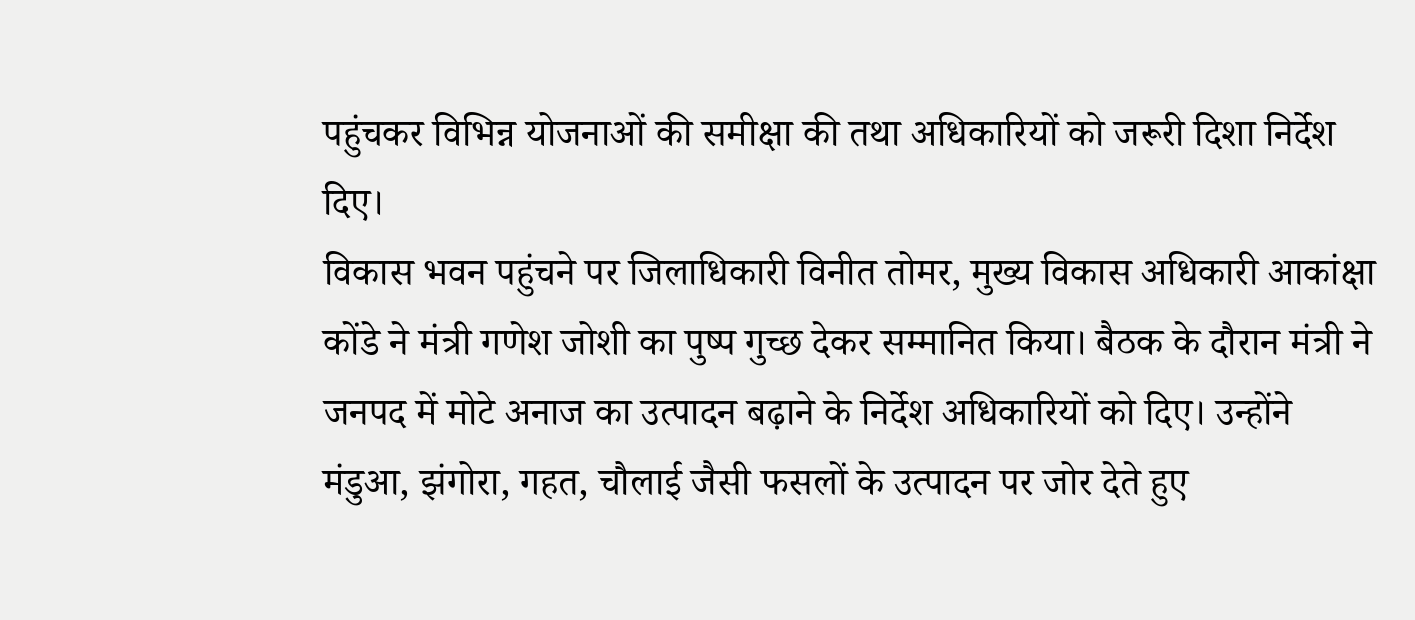पहुंचकर विभिन्न योजनाओं की समीक्षा की तथा अधिकारियों को जरूरी दिशा निर्देश दिए।
विकास भवन पहुंचने पर जिलाधिकारी विनीत तोमर, मुख्य विकास अधिकारी आकांक्षा कोंडे ने मंत्री गणेश जोशी का पुष्प गुच्छ देकर सम्मानित किया। बैठक के दौरान मंत्री ने जनपद में मोटे अनाज का उत्पादन बढ़ाने के निर्देश अधिकारियों को दिए। उन्होंने मंडुआ, झंगोरा, गहत, चौलाई जैसी फसलों के उत्पादन पर जोर देते हुए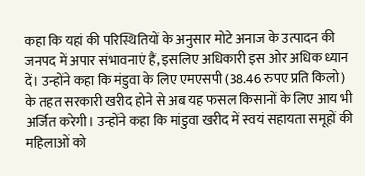कहा कि यहां की परिस्थितियों के अनुसार मोटे अनाज के उत्पादन की जनपद में अपार संभावनाएं हैं, इसलिए अधिकारी इस ओर अधिक ध्यान दें। उन्होंने कहा कि मंडुवा के लिए एमएसपी (38.46 रुपए प्रति किलो) के तहत सरकारी खरीद होने से अब यह फसल किसानों के लिए आय भी अर्जित करेगी। उन्होंने कहा कि मांडुवा खरीद में स्वयं सहायता समूहों की महिलाओं को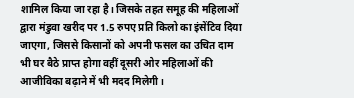शामिल किया जा रहा है। जिसके तहत समूह की महिलाओं द्वारा मंडुवा खरीद पर 1.5 रुपए प्रति किलो का इंसेंटिव दिया जाएगा, जिससे किसानों को अपनी फसल का उचित दाम भी घर बैठे प्राप्त होगा वहीं दूसरी ओर महिलाओं की आजीविका बढ़ाने में भी मदद मिलेगी।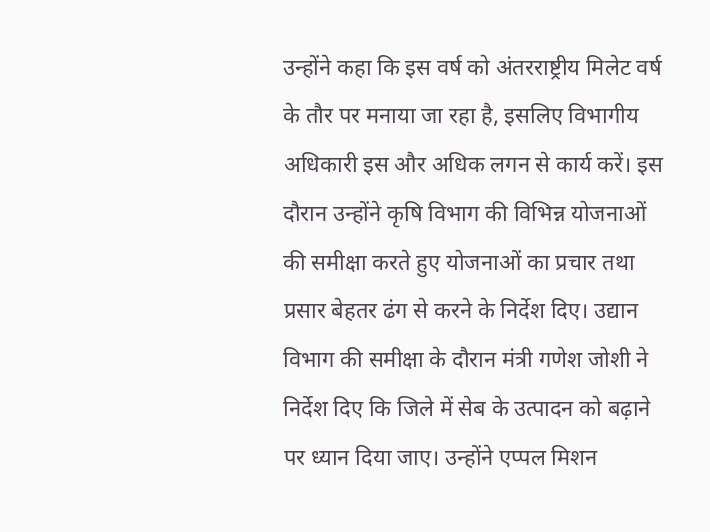उन्होंने कहा कि इस वर्ष को अंतरराष्ट्रीय मिलेट वर्ष के तौर पर मनाया जा रहा है, इसलिए विभागीय अधिकारी इस और अधिक लगन से कार्य करें। इस दौरान उन्होंने कृषि विभाग की विभिन्न योजनाओं की समीक्षा करते हुए योजनाओं का प्रचार तथा प्रसार बेहतर ढंग से करने के निर्देश दिए। उद्यान विभाग की समीक्षा के दौरान मंत्री गणेश जोशी ने निर्देश दिए कि जिले में सेब के उत्पादन को बढ़ाने पर ध्यान दिया जाए। उन्होंने एप्पल मिशन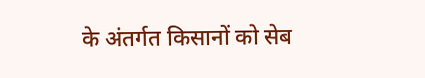के अंतर्गत किसानों को सेब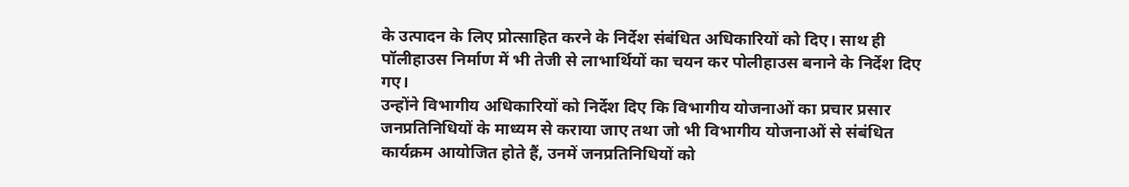के उत्पादन के लिए प्रोत्साहित करने के निर्देश संबंधित अधिकारियों को दिए। साथ ही पॉलीहाउस निर्माण में भी तेजी से लाभार्थियों का चयन कर पोलीहाउस बनाने के निर्देश दिए गए।
उन्होंने विभागीय अधिकारियों को निर्देश दिए कि विभागीय योजनाओं का प्रचार प्रसार जनप्रतिनिधियों के माध्यम से कराया जाए तथा जो भी विभागीय योजनाओं से संबंधित कार्यक्रम आयोजित होते हैं, उनमें जनप्रतिनिधियों को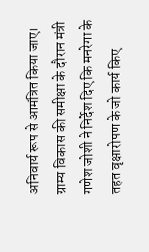अनिवार्य रूप से आमंत्रित किया जाए। ग्राम्य विकास की समीक्षा के दौरान मंत्री गणेश जोशी ने निर्देश दिए कि मनरेगा के तहत वृक्षारोपण के जो कार्य किए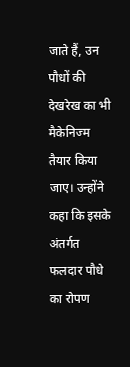जाते हैं, उन पौधों की देखरेख का भी मैकेनिज्म तैयार किया जाए। उन्होंने कहा कि इसके अंतर्गत फलदार पौधे का रोपण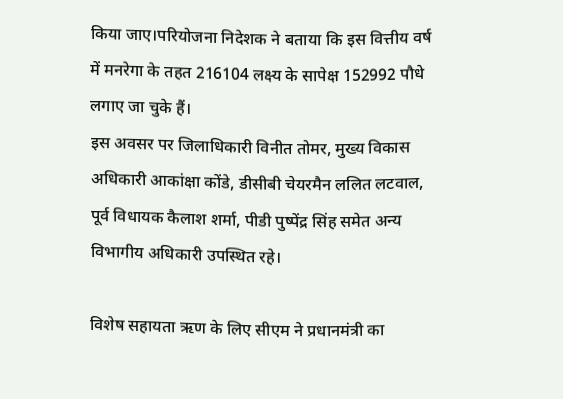किया जाए।परियोजना निदेशक ने बताया कि इस वित्तीय वर्ष में मनरेगा के तहत 216104 लक्ष्य के सापेक्ष 152992 पौधे लगाए जा चुके हैं।
इस अवसर पर जिलाधिकारी विनीत तोमर, मुख्य विकास अधिकारी आकांक्षा कोंडे, डीसीबी चेयरमैन ललित लटवाल, पूर्व विधायक कैलाश शर्मा, पीडी पुष्पेंद्र सिंह समेत अन्य विभागीय अधिकारी उपस्थित रहे।

विशेष सहायता ऋण के लिए सीएम ने प्रधानमंत्री का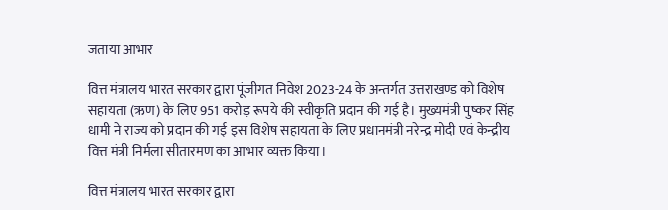जताया आभार

वित्त मंत्रालय भारत सरकार द्वारा पूंजीगत निवेश 2023-24 के अन्तर्गत उत्तराखण्ड को विशेष सहायता (ऋण) के लिए 951 करोड़ रूपये की स्वीकृति प्रदान की गई है। मुख्यमंत्री पुष्कर सिंह धामी ने राज्य को प्रदान की गई इस विशेष सहायता के लिए प्रधानमंत्री नरेन्द्र मोदी एवं केन्द्रीय वित्त मंत्री निर्मला सीतारमण का आभार व्यक्त किया।

वित्त मंत्रालय भारत सरकार द्वारा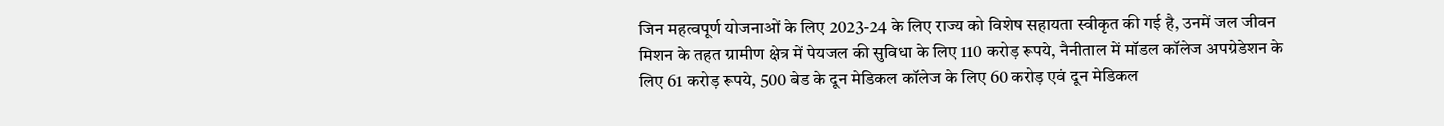जिन महत्वपूर्ण योजनाओं के लिए 2023-24 के लिए राज्य को विशेष सहायता स्वीकृत की गई है, उनमें जल जीवन मिशन के तहत ग्रामीण क्षेत्र में पेयजल की सुविधा के लिए 110 करोड़ रूपये, नैनीताल में मॉडल कॉलेज अपग्रेडेशन के लिए 61 करोड़ रूपये, 500 बेड के दून मेडिकल कॉलेज के लिए 60 करोड़ एवं दून मेडिकल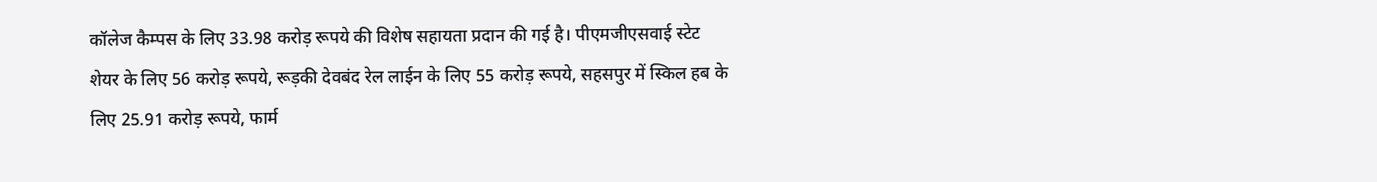कॉलेज कैम्पस के लिए 33.98 करोड़ रूपये की विशेष सहायता प्रदान की गई है। पीएमजीएसवाई स्टेट शेयर के लिए 56 करोड़ रूपये, रूड़की देवबंद रेल लाईन के लिए 55 करोड़ रूपये, सहसपुर में स्किल हब के लिए 25.91 करोड़ रूपये, फार्म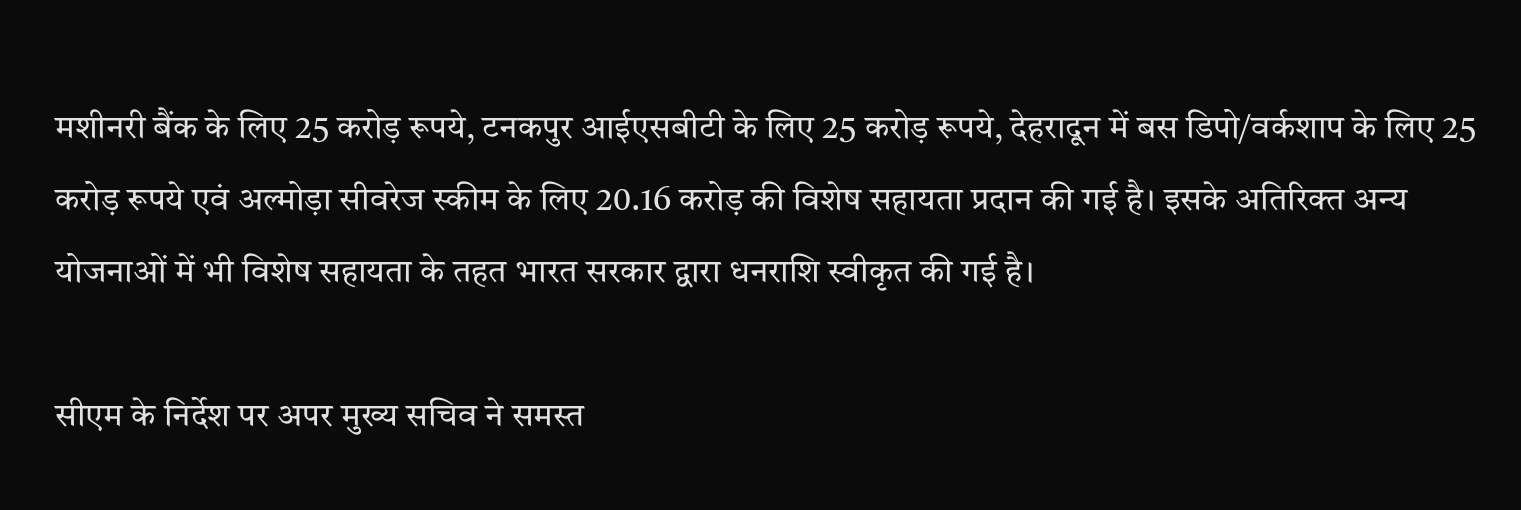मशीनरी बैंक के लिए 25 करोड़ रूपये, टनकपुर आईएसबीटी के लिए 25 करोड़ रूपये, देहरादून में बस डिपो/वर्कशाप के लिए 25 करोड़ रूपये एवं अल्मोड़ा सीवरेज स्कीम के लिए 20.16 करोड़ की विशेष सहायता प्रदान की गई है। इसके अतिरिक्त अन्य योजनाओं में भी विशेष सहायता के तहत भारत सरकार द्वारा धनराशि स्वीकृत की गई है।

सीएम के निर्देश पर अपर मुख्य सचिव ने समस्त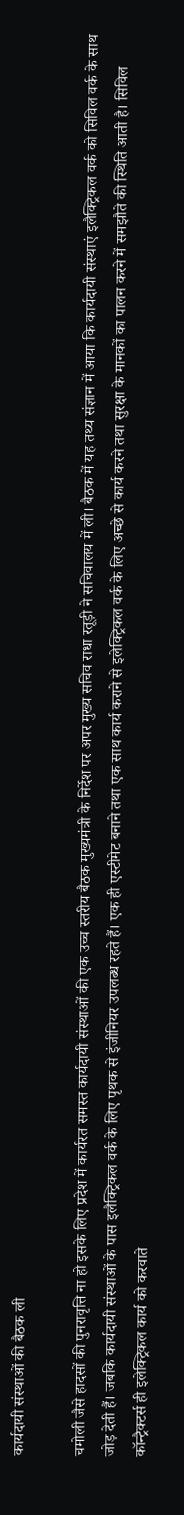कार्यदायी संस्थाओं की बैठक ली

चमोली जैसे हादसों की पुनरावृत्ति ना हो इसके लिए प्रदेश में कार्यरत समस्त कार्यदायी संस्थाओं की एक उच्च स्तरीय बैठक मुख्यमंत्री के निर्देश पर अपर मुख्य सचिव राधा रतूड़ी ने सचिवालय में ली। बैठक में यह तथ्य संज्ञान में आया कि कार्यदायी संस्थाएं इलैक्ट्रिकल वर्क को सिविल वर्क के साथ जोड़ देती हैं। जबकि कार्यदायी संस्थाओं के पास इलैक्ट्रिकल वर्क के लिए पृथक से इंजीनियर उपलब्ध रहते हैं। एक ही एस्टीमेट बनाने तथा एक साथ कार्य कराने से इलेक्ट्रिकल वर्क के लिए अच्छे से कार्य करने तथा सुरक्षा के मानकों का पालन करने में समझौते की स्थिति आती है। सिविल कॉन्ट्रैक्टर्स ही इलेक्ट्रिकल कार्य को करवाते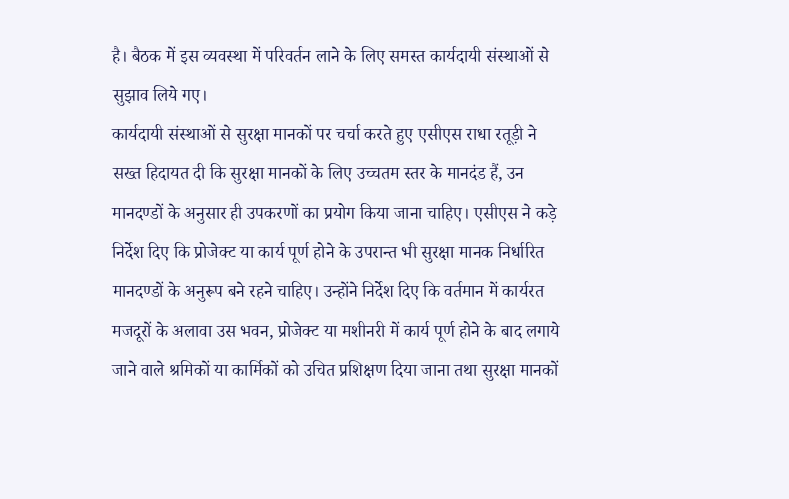है। बैठक में इस व्यवस्था में परिवर्तन लाने के लिए समस्त कार्यदायी संस्थाओं से सुझाव लिये गए।
कार्यदायी संस्थाओं से सुरक्षा मानकों पर चर्चा करते हुए एसीएस राधा रतूड़ी ने सख्त हिदायत दी कि सुरक्षा मानकों के लिए उच्चतम स्तर के मानदंड हैं, उन मानदण्डों के अनुसार ही उपकरणों का प्रयोग किया जाना चाहिए। एसीएस ने कड़े निर्देश दिए कि प्रोजेक्ट या कार्य पूर्ण होने के उपरान्त भी सुरक्षा मानक निर्धारित मानदण्डों के अनुरूप बने रहने चाहिए। उन्होंने निर्देश दिए कि वर्तमान में कार्यरत मजदूरों के अलावा उस भवन, प्रोजेक्ट या मशीनरी में कार्य पूर्ण होने के बाद लगाये जाने वाले श्रमिकों या कार्मिकों को उचित प्रशिक्षण दिया जाना तथा सुरक्षा मानकों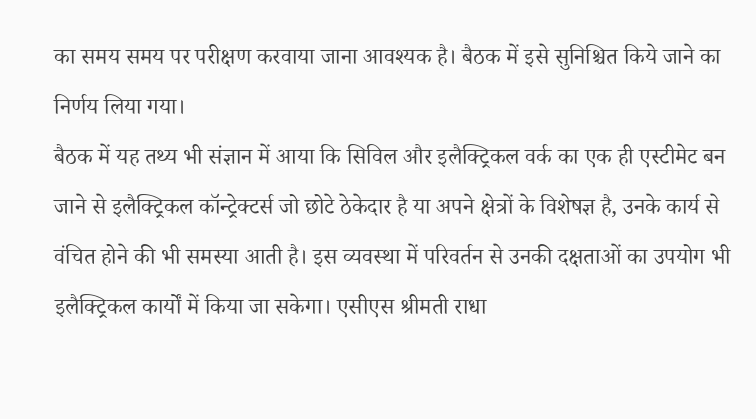का समय समय पर परीक्षण करवाया जाना आवश्यक है। बैठक में इसे सुनिश्चित किये जाने का निर्णय लिया गया।
बैठक में यह तथ्य भी संज्ञान में आया कि सिविल और इलैक्ट्रिकल वर्क का एक ही एस्टीमेट बन जाने से इलैक्ट्रिकल कॉन्ट्रेक्टर्स जो छोटे ठेकेदार है या अपने क्षेत्रों के विशेषज्ञ है, उनके कार्य से वंचित होने की भी समस्या आती है। इस व्यवस्था में परिवर्तन से उनकी दक्षताओं का उपयोग भी इलैक्ट्रिकल कार्यों में किया जा सकेगा। एसीएस श्रीमती राधा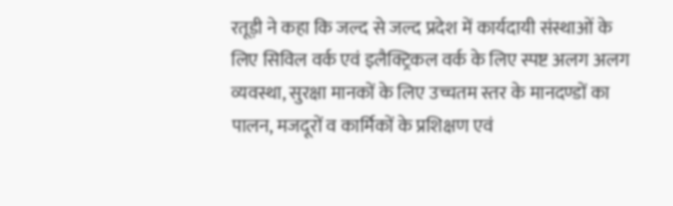रतूड़ी ने कहा कि जल्द से जल्द प्रदेश में कार्यदायी संस्थाओं के लिए सिविल वर्क एवं इलैक्ट्रिकल वर्क के लिए स्पष्ट अलग अलग व्यवस्था, सुरक्षा मानकों के लिए उच्चतम स्तर के मानदण्डों का पालन, मजदूरों व कार्मिकों के प्रशिक्षण एवं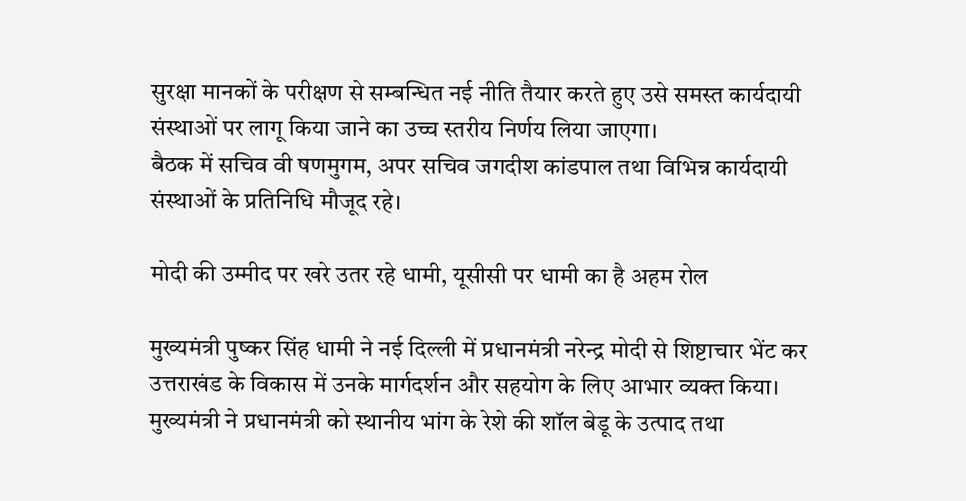सुरक्षा मानकों के परीक्षण से सम्बन्धित नई नीति तैयार करते हुए उसे समस्त कार्यदायी संस्थाओं पर लागू किया जाने का उच्च स्तरीय निर्णय लिया जाएगा।
बैठक में सचिव वी षणमुगम, अपर सचिव जगदीश कांडपाल तथा विभिन्न कार्यदायी संस्थाओं के प्रतिनिधि मौजूद रहे।

मोदी की उम्मीद पर खरे उतर रहे धामी, यूसीसी पर धामी का है अहम रोल

मुख्यमंत्री पुष्कर सिंह धामी ने नई दिल्ली में प्रधानमंत्री नरेन्द्र मोदी से शिष्टाचार भेंट कर उत्तराखंड के विकास में उनके मार्गदर्शन और सहयोग के लिए आभार व्यक्त किया। मुख्यमंत्री ने प्रधानमंत्री को स्थानीय भांग के रेशे की शॉल बेडू के उत्पाद तथा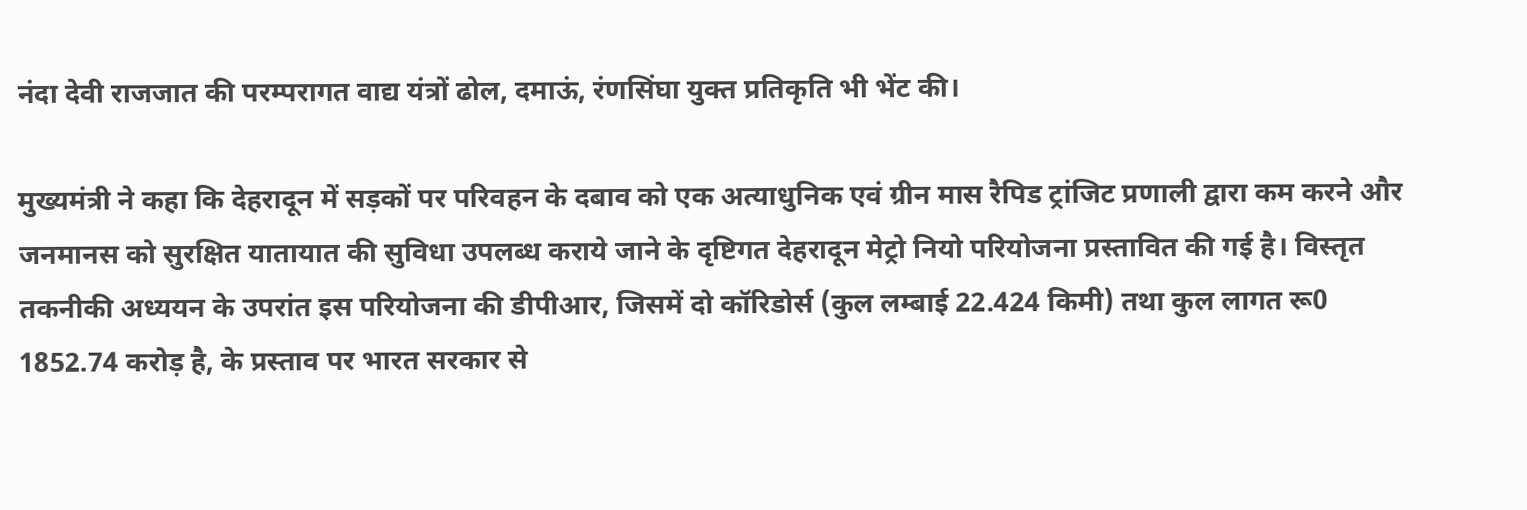नंदा देवी राजजात की परम्परागत वाद्य यंत्रों ढोल, दमाऊं, रंणसिंघा युक्त प्रतिकृति भी भेंट की।

मुख्यमंत्री ने कहा कि देहरादून में सड़कों पर परिवहन के दबाव को एक अत्याधुनिक एवं ग्रीन मास रैपिड ट्रांजिट प्रणाली द्वारा कम करने और जनमानस को सुरक्षित यातायात की सुविधा उपलब्ध कराये जाने के दृष्टिगत देहरादून मेट्रो नियो परियोजना प्रस्तावित की गई है। विस्तृत तकनीकी अध्ययन के उपरांत इस परियोजना की डीपीआर, जिसमें दो कॉरिडोर्स (कुल लम्बाई 22.424 किमी) तथा कुल लागत रू0 1852.74 करोड़ है, के प्रस्ताव पर भारत सरकार से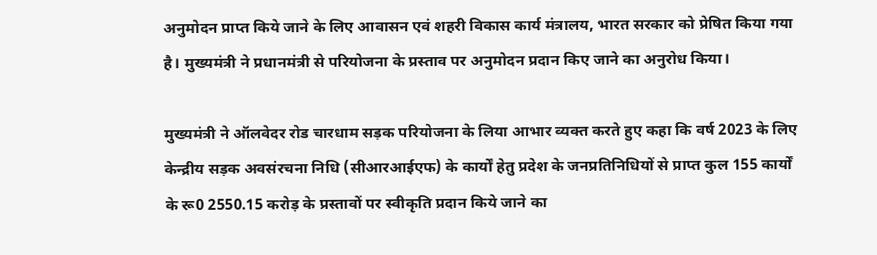अनुमोदन प्राप्त किये जाने के लिए आवासन एवं शहरी विकास कार्य मंत्रालय, भारत सरकार को प्रेषित किया गया है। मुख्यमंत्री ने प्रधानमंत्री से परियोजना के प्रस्ताव पर अनुमोदन प्रदान किए जाने का अनुरोध किया।

मुख्यमंत्री ने ऑलवेदर रोड चारधाम सड़क परियोजना के लिया आभार व्यक्त करते हुए कहा कि वर्ष 2023 के लिए केन्द्रीय सड़क अवसंरचना निधि (सीआरआईएफ) के कार्यों हेतु प्रदेश के जनप्रतिनिधियों से प्राप्त कुल 155 कार्यों के रू0 2550.15 करोड़ के प्रस्तावों पर स्वीकृति प्रदान किये जाने का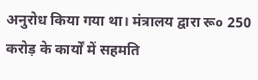अनुरोध किया गया था। मंत्रालय द्वारा रू० 250 करोड़ के कार्यों में सहमति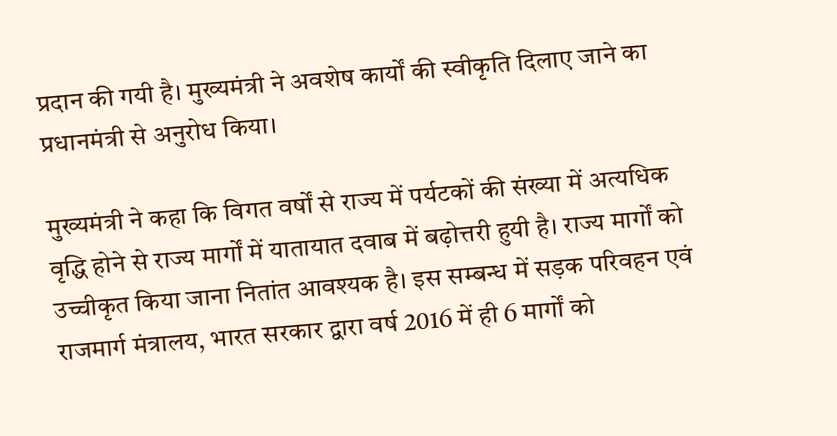प्रदान की गयी है। मुख्यमंत्री ने अवशेष कार्यों की स्वीकृति दिलाए जाने का प्रधानमंत्री से अनुरोध किया।

मुख्यमंत्री ने कहा कि विगत वर्षों से राज्य में पर्यटकों की संख्या में अत्यधिक वृद्धि होने से राज्य मार्गों में यातायात दवाब में बढ़ोत्तरी हुयी है। राज्य मार्गों को उच्चीकृत किया जाना नितांत आवश्यक है। इस सम्बन्ध में सड़क परिवहन एवं राजमार्ग मंत्रालय, भारत सरकार द्वारा वर्ष 2016 में ही 6 मार्गों को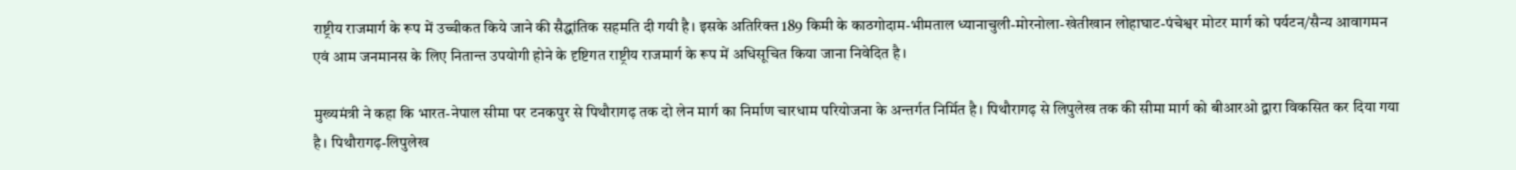राष्ट्रीय राजमार्ग के रूप में उच्चीकत किये जाने की सैद्धांतिक सहमति दी गयी है। इसके अतिरिक्त 189 किमी के काठगोदाम-भीमताल ध्यानाचुली-मोरनोला-खेतीखान लोहाघाट-पंचेश्वर मोटर मार्ग को पर्यटन/सैन्य आवागमन एवं आम जनमानस के लिए नितान्त उपयोगी होने के दृष्टिगत राष्ट्रीय राजमार्ग के रूप में अधिसूचित किया जाना निवेदित है।

मुख्यमंत्री ने कहा कि भारत-नेपाल सीमा पर टनकपुर से पिथौरागढ़ तक दो लेन मार्ग का निर्माण चारधाम परियोजना के अन्तर्गत निर्मित है। पिथौरागढ़ से लिपुलेख तक की सीमा मार्ग को बीआरओ द्वारा विकसित कर दिया गया है। पिथौरागढ़-लिपुलेख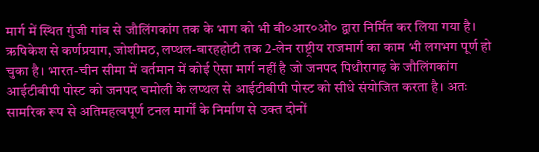मार्ग में स्थित गुंजी गांव से जौलिंगकांग तक के भाग को भी बी०आर०ओ० द्वारा निर्मित कर लिया गया है। ऋषिकेश से कर्णप्रयाग, जोशीमठ, लप्थल-बारहहोटी तक 2-लेन राष्ट्रीय राजमार्ग का काम भी लगभग पूर्ण हो चुका है। भारत-चीन सीमा में वर्तमान में कोई ऐसा मार्ग नहीं है जो जनपद पिथौरागढ़ के जौलिंगकांग आईटीबीपी पोस्ट को जनपद चमोली के लप्थल से आईटीबीपी पोस्ट को सीधे संयोजित करता है। अतः सामरिक रूप से अतिमहत्वपूर्ण टनल मार्गों के निर्माण से उक्त दोनों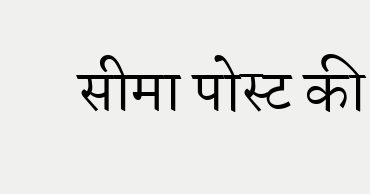सीमा पोस्ट की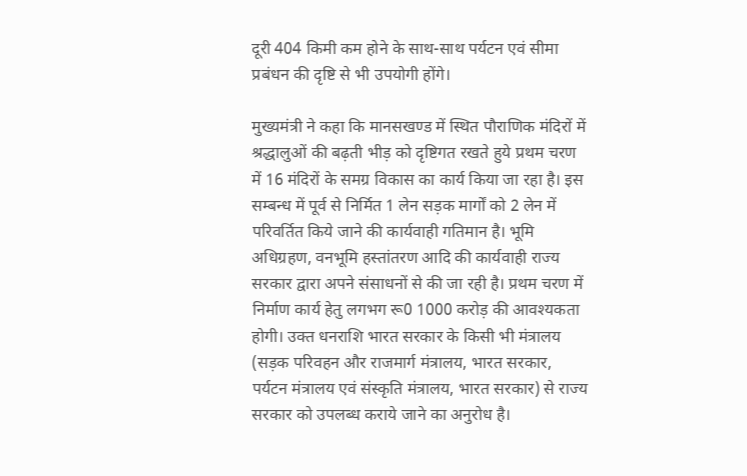दूरी 404 किमी कम होने के साथ-साथ पर्यटन एवं सीमा प्रबंधन की दृष्टि से भी उपयोगी होंगे।

मुख्यमंत्री ने कहा कि मानसखण्ड में स्थित पौराणिक मंदिरों में श्रद्धालुओं की बढ़ती भीड़ को दृष्टिगत रखते हुये प्रथम चरण में 16 मंदिरों के समग्र विकास का कार्य किया जा रहा है। इस सम्बन्ध में पूर्व से निर्मित 1 लेन सड़क मार्गों को 2 लेन में परिवर्तित किये जाने की कार्यवाही गतिमान है। भूमि अधिग्रहण, वनभूमि हस्तांतरण आदि की कार्यवाही राज्य सरकार द्वारा अपने संसाधनों से की जा रही है। प्रथम चरण में निर्माण कार्य हेतु लगभग रू0 1000 करोड़ की आवश्यकता होगी। उक्त धनराशि भारत सरकार के किसी भी मंत्रालय (सड़क परिवहन और राजमार्ग मंत्रालय, भारत सरकार, पर्यटन मंत्रालय एवं संस्कृति मंत्रालय, भारत सरकार) से राज्य सरकार को उपलब्ध कराये जाने का अनुरोध है।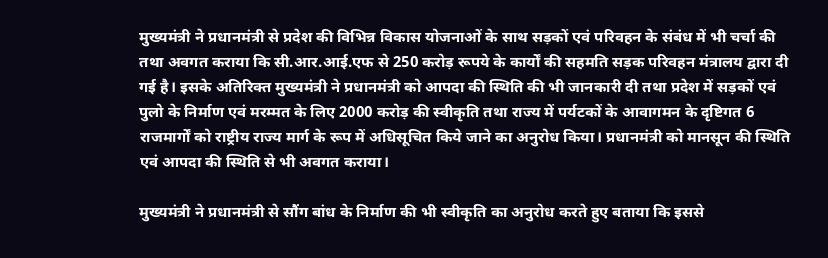मुख्यमंत्री ने प्रधानमंत्री से प्रदेश की विभिन्न विकास योजनाओं के साथ सड़कों एवं परिवहन के संबंध में भी चर्चा की तथा अवगत कराया कि सी.आर.आई.एफ से 250 करोड़ रूपये के कार्यों की सहमति सड़क परिवहन मंत्रालय द्वारा दी गई है। इसके अतिरिक्त मुख्यमंत्री ने प्रधानमंत्री को आपदा की स्थिति की भी जानकारी दी तथा प्रदेश में सड़कों एवं पुलो के निर्माण एवं मरम्मत के लिए 2000 करोड़ की स्वीकृति तथा राज्य में पर्यटकों के आवागमन के दृष्टिगत 6 राजमार्गों को राष्ट्रीय राज्य मार्ग के रूप में अधिसूचित किये जाने का अनुरोध किया। प्रधानमंत्री को मानसून की स्थिति एवं आपदा की स्थिति से भी अवगत कराया।

मुख्यमंत्री ने प्रधानमंत्री से सौंग बांध के निर्माण की भी स्वीकृति का अनुरोध करते हुए बताया कि इससे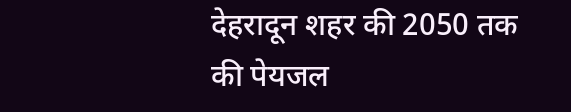देहरादून शहर की 2050 तक की पेयजल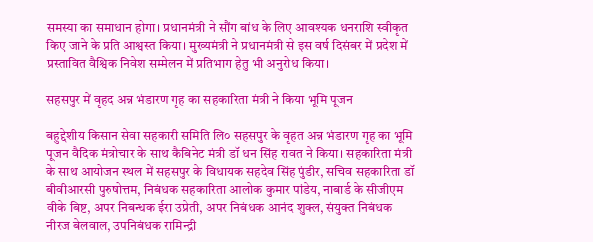समस्या का समाधान होगा। प्रधानमंत्री ने सौंग बांध के लिए आवश्यक धनराशि स्वीकृत किए जाने के प्रति आश्वस्त किया। मुख्यमंत्री ने प्रधानमंत्री से इस वर्ष दिसंबर में प्रदेश में प्रस्तावित वैश्विक निवेश सम्मेलन में प्रतिभाग हेतु भी अनुरोध किया।

सहसपुर में वृहद अन्न भंडारण गृह का सहकारिता मंत्री ने किया भूमि पूजन

बहुद्देशीय किसान सेवा सहकारी समिति लि० सहसपुर के वृहत अन्न भंडारण गृह का भूमि पूजन वैदिक मंत्रोचार के साथ कैबिनेट मंत्री डॉ धन सिंह रावत ने किया। सहकारिता मंत्री के साथ आयोजन स्थल में सहसपुर के विधायक सहदेव सिंह पुंडीर, सचिव सहकारिता डॉ बीवीआरसी पुरुषोत्तम, निबंधक सहकारिता आलोक कुमार पांडेय, नाबार्ड के सीजीएम वीके बिष्ट, अपर निबन्धक ईरा उप्रेती, अपर निबंधक आनंद शुक्ल, संयुक्त निबंधक नीरज बेलवाल, उपनिबंधक रामिन्द्री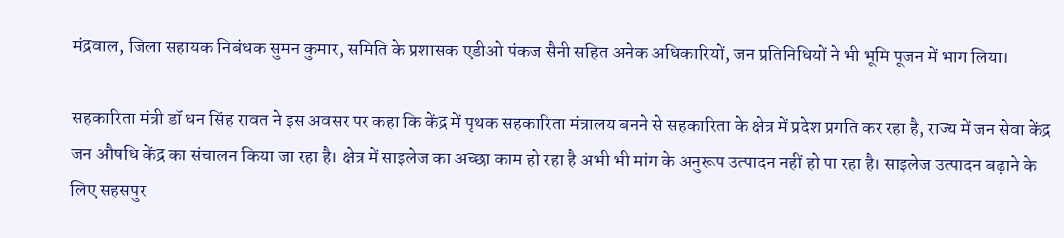मंद्रवाल, जिला सहायक निबंधक सुमन कुमार, समिति के प्रशासक एडीओ पंकज सैनी सहित अनेक अधिकारियों, जन प्रतिनिधियों ने भी भूमि पूजन में भाग लिया।

सहकारिता मंत्री डॉ धन सिंह रावत ने इस अवसर पर कहा कि केंद्र में पृथक सहकारिता मंत्रालय बनने से सहकारिता के क्षेत्र में प्रदेश प्रगति कर रहा है, राज्य में जन सेवा केंद्र जन औषधि केंद्र का संचालन किया जा रहा है। क्षेत्र में साइलेज का अच्छा काम हो रहा है अभी भी मांग के अनुरूप उत्पादन नहीं हो पा रहा है। साइलेज उत्पादन बढ़ाने के लिए सहसपुर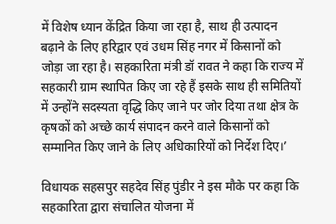में विशेष ध्यान केंद्रित किया जा रहा है, साथ ही उत्पादन बढ़ाने के लिए हरिद्वार एवं उधम सिंह नगर में किसानों को जोड़ा जा रहा है। सहकारिता मंत्री डॉ रावत ने कहा कि राज्य में सहकारी ग्राम स्थापित किए जा रहे हैं इसके साथ ही समितियों में उन्होंने सदस्यता वृद्धि किए जाने पर जोर दिया तथा क्षेत्र के कृषकों को अच्छे कार्य संपादन करने वाले किसानों को सम्मानित किए जाने के लिए अधिकारियों को निर्देश दिए।’

विधायक सहसपुर सहदेव सिंह पुंडीर ने इस मौके पर कहा कि सहकारिता द्वारा संचालित योजना में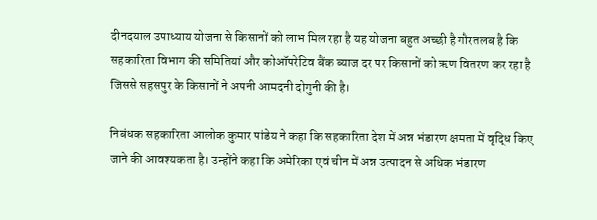दीनदयाल उपाध्याय योजना से किसानों को लाभ मिल रहा है यह योजना बहुत अच्छी है गौरतलब है कि सहकारिता विभाग की समितियां और कोऑपरेटिव बैंक ब्याज दर पर किसानों को ऋण वितरण कर रहा है जिससे सहसपुर के किसानों ने अपनी आमदनी दोगुनी की है।

निबंधक सहकारिता आलोक कुमार पांडेय ने कहा कि सहकारिता देश में अन्न भंडारण क्षमता में वृद्धि किए जाने की आवश्यकता है। उन्होंने कहा कि अमेरिका एवं चीन में अन्न उत्पादन से अधिक भंडारण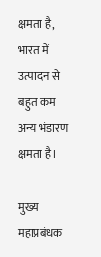क्षमता है, भारत में उत्पादन से बहुत कम अन्य भंडारण क्षमता है।

मुख्य महाप्रबंधक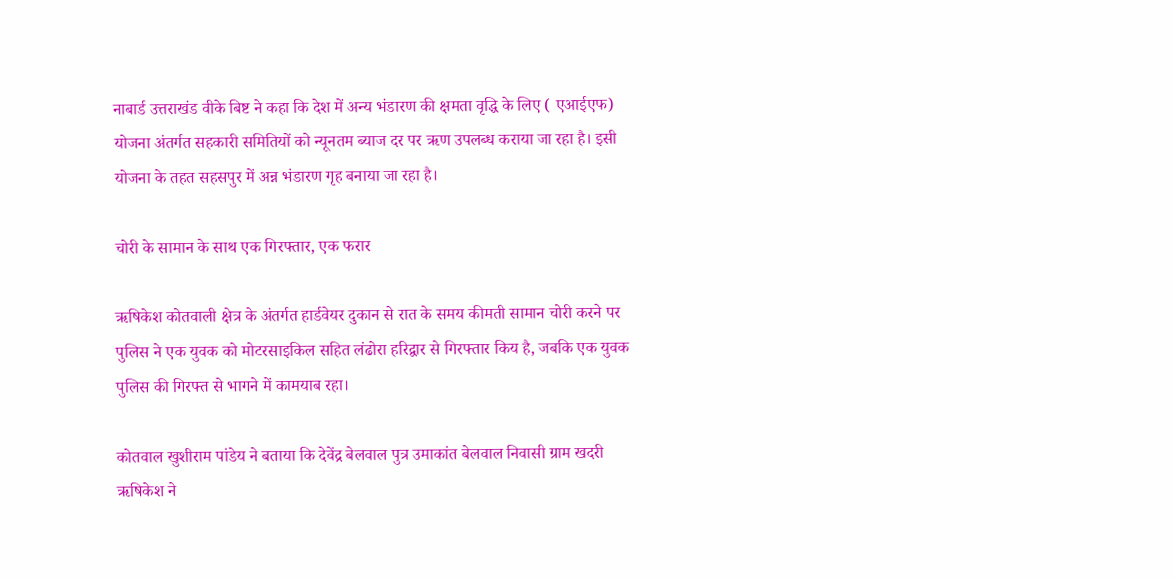नाबार्ड उत्तराखंड वीके बिष्ट ने कहा कि देश में अन्य भंडारण की क्षमता वृद्धि के लिए ( एआईएफ) योजना अंतर्गत सहकारी समितियों को न्यूनतम ब्याज दर पर ऋण उपलब्ध कराया जा रहा है। इसी योजना के तहत सहसपुर में अन्न भंडारण गृह बनाया जा रहा है।

चोरी के सामान के साथ एक गिरफ्तार, एक फरार

ऋषिकेश कोतवाली क्षेत्र के अंतर्गत हार्डवेयर दुकान से रात के समय कीमती सामान चोरी करने पर पुलिस ने एक युवक को मोटरसाइकिल सहित लंढोरा हरिद्वार से गिरफ्तार किय है, जबकि एक युवक पुलिस की गिरफ्त से भागने में कामयाब रहा।

कोतवाल खुशीराम पांडेय ने बताया कि देवेंद्र बेलवाल पुत्र उमाकांत बेलवाल निवासी ग्राम खदरी ऋषिकेश ने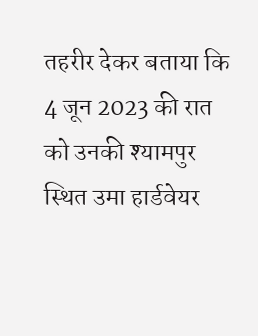तहरीर देकर बताया कि 4 जून 2023 की रात को उनकी श्यामपुर स्थित उमा हार्डवेयर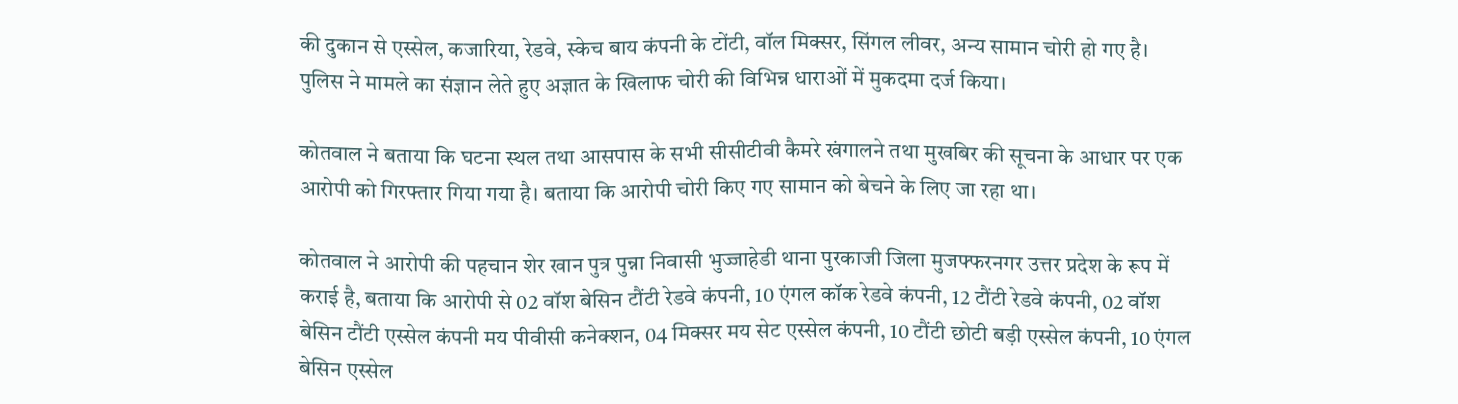की दुकान से एस्सेल, कजारिया, रेडवे, स्केच बाय कंपनी के टोंटी, वॉल मिक्सर, सिंगल लीवर, अन्य सामान चोरी हो गए है। पुलिस ने मामले का संज्ञान लेते हुए अज्ञात के खिलाफ चोरी की विभिन्न धाराओं में मुकदमा दर्ज किया।

कोतवाल ने बताया कि घटना स्थल तथा आसपास के सभी सीसीटीवी कैमरे खंगालने तथा मुखबिर की सूचना के आधार पर एक आरोपी को गिरफ्तार गिया गया है। बताया कि आरोपी चोरी किए गए सामान को बेचने के लिए जा रहा था।

कोतवाल ने आरोपी की पहचान शेर खान पुत्र पुन्ना निवासी भुज्जाहेडी थाना पुरकाजी जिला मुजफ्फरनगर उत्तर प्रदेश के रूप में कराई है, बताया कि आरोपी से 02 वॉश बेसिन टौंटी रेडवे कंपनी, 10 एंगल कॉक रेडवे कंपनी, 12 टौंटी रेडवे कंपनी, 02 वॉश बेसिन टौंटी एस्सेल कंपनी मय पीवीसी कनेक्शन, 04 मिक्सर मय सेट एस्सेल कंपनी, 10 टौंटी छोटी बड़ी एस्सेल कंपनी, 10 एंगल बेसिन एस्सेल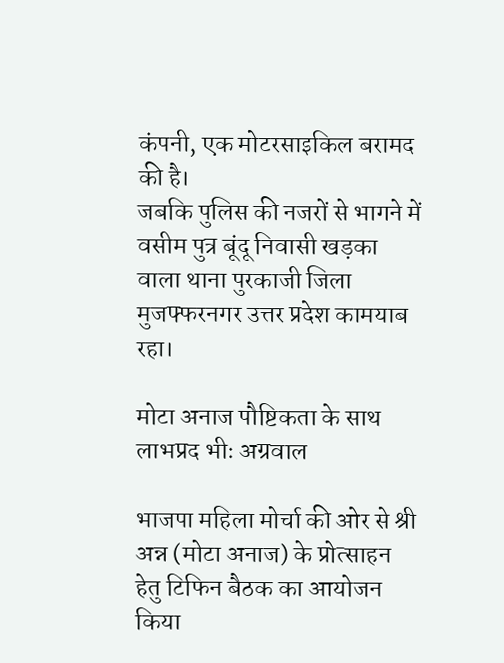कंपनी, एक मोटरसाइकिल बरामद की है।
जबकि पुलिस की नजरों से भागने में वसीम पुत्र बूंदू निवासी खड़का वाला थाना पुरकाजी जिला मुजफ्फरनगर उत्तर प्रदेश कामयाब रहा।

मोटा अनाज पौष्टिकता के साथ लाभप्रद भीः अग्रवाल

भाजपा महिला मोर्चा की ओर से श्री अन्न (मोटा अनाज) के प्रोत्साहन हेतु टिफिन बैठक का आयोजन किया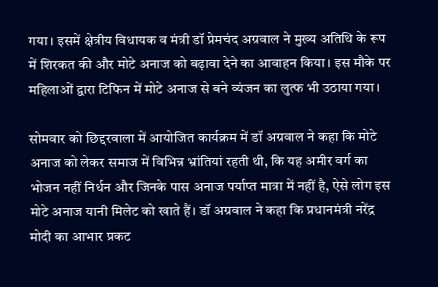गया। इसमें क्षेत्रीय विधायक व मंत्री डॉ प्रेमचंद अग्रवाल ने मुख्य अतिथि के रूप में शिरकत की और मोटे अनाज को बढ़ावा देने का आवाहन किया। इस मौके पर महिलाओं द्वारा टिफिन में मोटे अनाज से बने व्यंजन का लुत्फ भी उठाया गया।

सोमवार को छिद्दरवाला में आयोजित कार्यक्रम में डॉ अग्रवाल ने कहा कि मोटे अनाज को लेकर समाज में विभिन्न भ्रांतियां रहती थी, कि यह अमीर वर्ग का भोजन नहीं निर्धन और जिनके पास अनाज पर्याप्त मात्रा में नहीं है, ऐसे लोग इस मोटे अनाज यानी मिलेट को खाते हैं। डॉ अग्रवाल ने कहा कि प्रधानमंत्री नरेंद्र मोदी का आभार प्रकट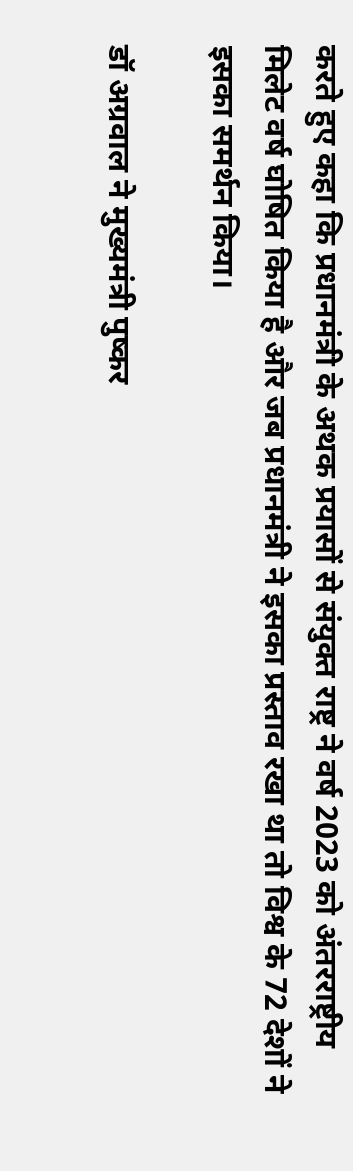करते हुए कहा कि प्रधानमंत्री के अथक प्रयासों से संयुक्त राष्ट्र ने वर्ष 2023 को अंतरराष्ट्रीय मिलेट वर्ष घोषित किया है और जब प्रधानमंत्री ने इसका प्रस्ताव रखा था तो विश्व के 72 देशों ने इसका समर्थन किया।

डॉ अग्रवाल ने मुख्यमंत्री पुष्कर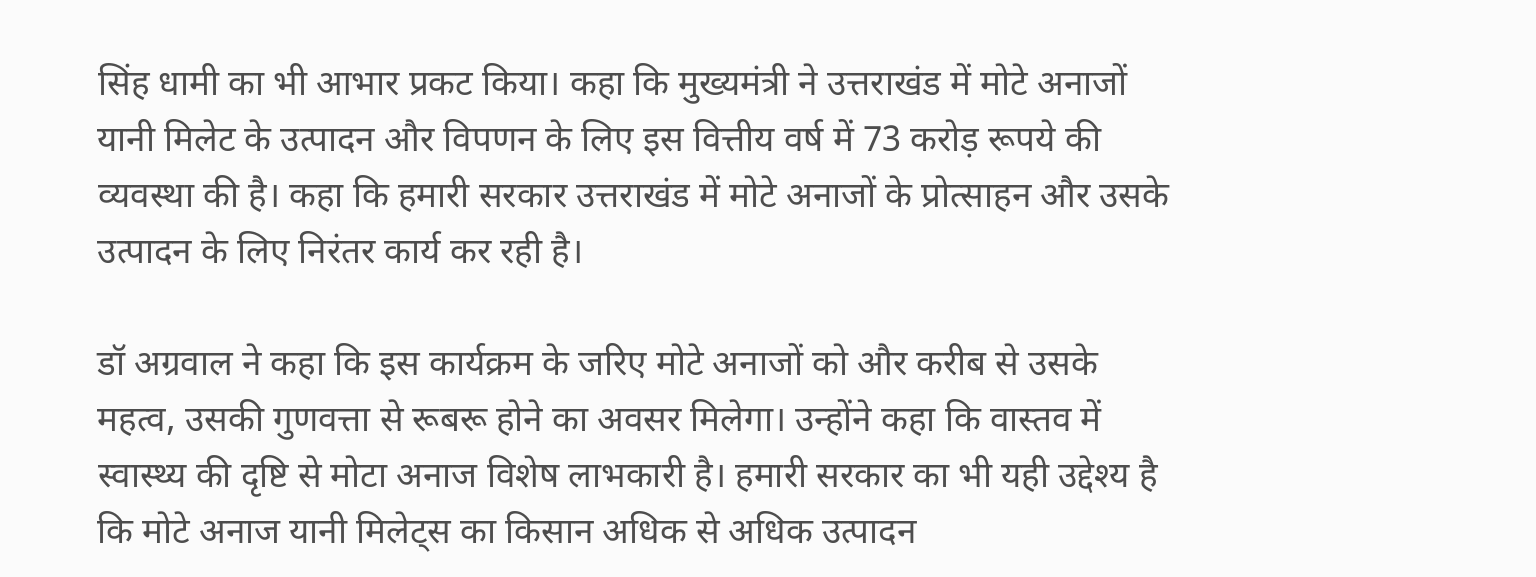सिंह धामी का भी आभार प्रकट किया। कहा कि मुख्यमंत्री ने उत्तराखंड में मोटे अनाजों यानी मिलेट के उत्पादन और विपणन के लिए इस वित्तीय वर्ष में 73 करोड़ रूपये की व्यवस्था की है। कहा कि हमारी सरकार उत्तराखंड में मोटे अनाजों के प्रोत्साहन और उसके उत्पादन के लिए निरंतर कार्य कर रही है।

डॉ अग्रवाल ने कहा कि इस कार्यक्रम के जरिए मोटे अनाजों को और करीब से उसके महत्व, उसकी गुणवत्ता से रूबरू होने का अवसर मिलेगा। उन्होंने कहा कि वास्तव में स्वास्थ्य की दृष्टि से मोटा अनाज विशेष लाभकारी है। हमारी सरकार का भी यही उद्देश्य है कि मोटे अनाज यानी मिलेट्स का किसान अधिक से अधिक उत्पादन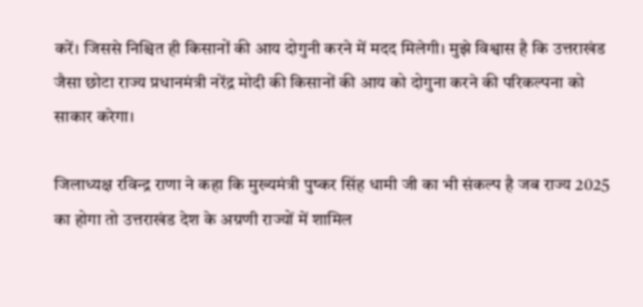करें। जिससे निश्चित ही किसानों की आय दोगुनी करने में मदद मिलेगी। मुझे विश्वास है कि उत्तराखंड जैसा छोटा राज्य प्रधानमंत्री नरेंद्र मोदी की किसानों की आय को दोगुना करने की परिकल्पना को साकार करेगा।

जिलाध्यक्ष रविन्द्र राणा ने कहा कि मुख्यमंत्री पुष्कर सिंह धामी जी का भी संकल्प है जब राज्य 2025 का होगा तो उत्तराखंड देश के अग्रणी राज्यों में शामिल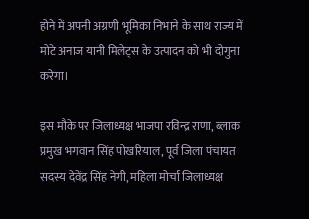होने में अपनी अग्रणी भूमिका निभाने के साथ राज्य में मोटे अनाज यानी मिलेट्स के उत्पादन को भी दोगुना करेगा।

इस मौके पर जिलाध्यक्ष भाजपा रविन्द्र राणा, ब्लाक प्रमुख भगवान सिंह पोखरियाल, पूर्व जिला पंचायत सदस्य देवेंद्र सिंह नेगी, महिला मोर्चा जिलाध्यक्ष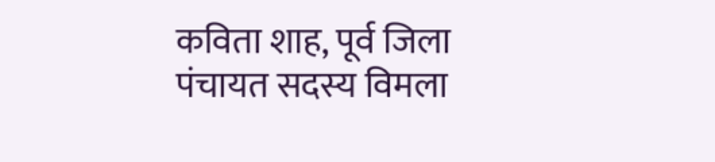कविता शाह, पूर्व जिला पंचायत सदस्य विमला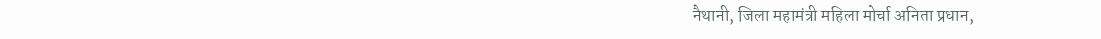नैथानी, जिला महामंत्री महिला मोर्चा अनिता प्रधान,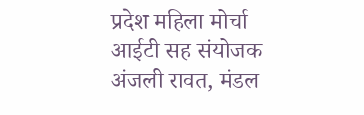प्रदेश महिला मोर्चा आईटी सह संयोजक अंजली रावत, मंडल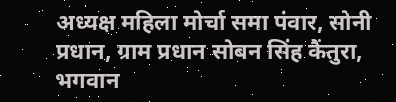अध्यक्ष महिला मोर्चा समा पंवार, सोनी प्रधान, ग्राम प्रधान सोबन सिंह कैंतुरा, भगवान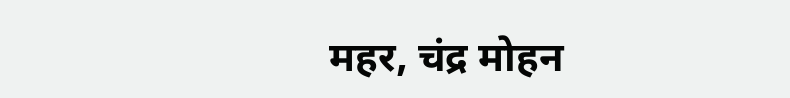महर, चंद्र मोहन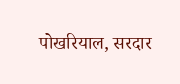पोखरियाल, सरदार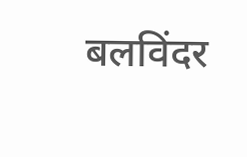बलविंदर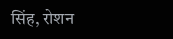सिंह, रोशन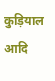कुड़ियाल आदि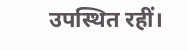उपस्थित रहीं।